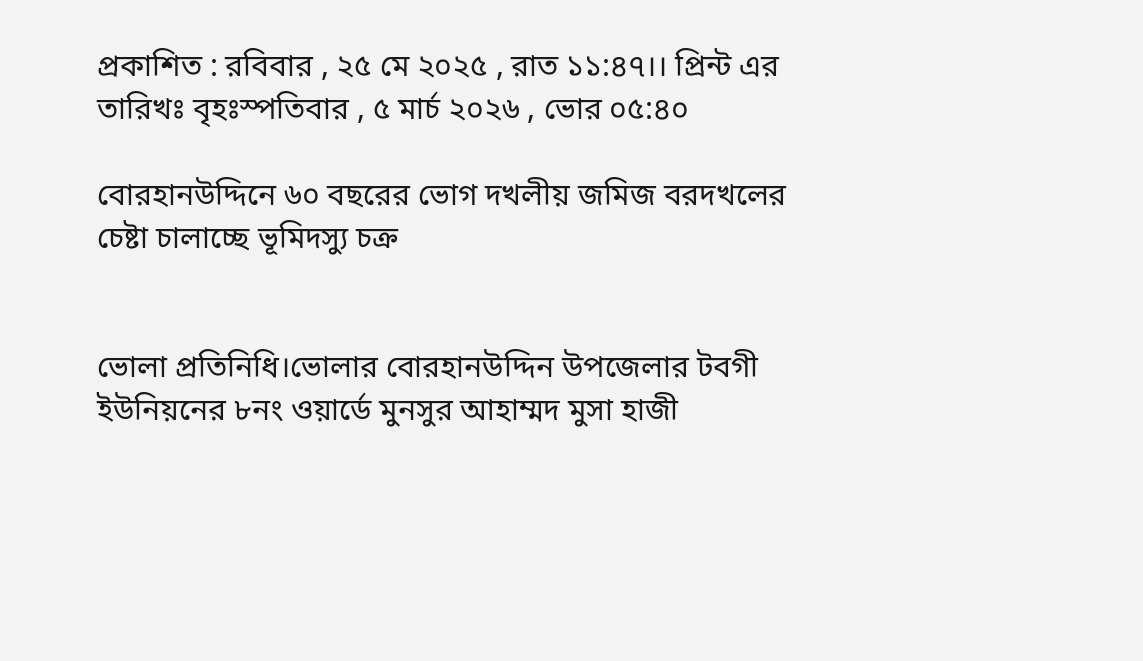প্রকাশিত : রবিবার , ২৫ মে ২০২৫ , রাত ১১:৪৭।। প্রিন্ট এর তারিখঃ বৃহঃস্পতিবার , ৫ মার্চ ২০২৬ , ভোর ০৫:৪০

বোরহানউদ্দিনে ৬০ বছরের ভোগ দখলীয় জমিজ বরদখলের চেষ্টা চালাচ্ছে ভূমিদস্যু চক্র


ভোলা প্রতিনিধি।ভোলার বোরহানউদ্দিন উপজেলার টবগী ইউনিয়নের ৮নং ওয়ার্ডে মুনসুর আহাম্মদ মুসা হাজী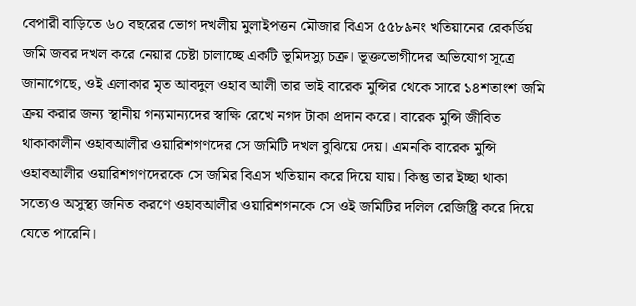বেপারী বাড়িতে ৬০ বছরের ভোগ দখলীয় মুলাইপত্তন মৌজার বিএস ৫৫৮৯নং খতিয়ানের রেকর্ডিয় জমি জবর দখল করে নেয়ার চেষ্টা চালাচ্ছে একটি ভূমিদস্যু চক্র। ভূক্তভোগীদের অভিযোগ সূত্রে জানাগেছে, ওই এলাকার মৃত আবদুল ওহাব আলী তার ভাই বারেক মুন্সির থেকে সারে ১৪শতাংশ জমি ক্রয় করার জন্য স্থানীয় গন্যমান্যদের স্বাক্ষি রেখে নগদ টাকা প্রদান করে। বারেক মুন্সি জীবিত থাকাকালীন ওহাবআলীর ওয়ারিশগণদের সে জমিটি দখল বুঝিয়ে দেয়। এমনকি বারেক মুন্সি ওহাবআলীর ওয়ারিশগণদেরকে সে জমির বিএস খতিয়ান করে দিয়ে যায়। কিন্তু তার ইচ্ছা থাকা সত্যেও অসুস্থ্য জনিত করণে ওহাবআলীর ওয়ারিশগনকে সে ওই জমিটির দলিল রেজিষ্ট্রি করে দিয়ে যেতে পারেনি।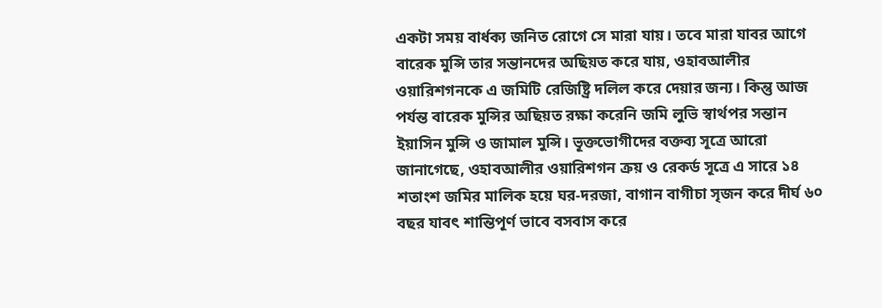একটা সময় বার্ধক্য জনিত রোগে সে মারা যায়। তবে মারা যাবর আগে বারেক মুন্সি তার সন্তানদের অছিয়ত করে যায়, ওহাবআলীর ওয়ারিশগনকে এ জমিটি রেজিষ্ট্রি দলিল করে দেয়ার জন্য। কিন্তু আজ পর্যন্ত বারেক মুন্সির অছিয়ত রক্ষা করেনি জমি লুভি স্বার্থপর সন্তান ইয়াসিন মুন্সি ও জামাল মুন্সি। ভূক্তভোগীদের বক্তব্য সূত্রে আরো জানাগেছে, ওহাবআলীর ওয়ারিশগন ক্রয় ও রেকর্ড সূত্রে এ সারে ১৪ শতাংশ জমির মালিক হয়ে ঘর-দরজা, বাগান বাগীচা সৃজন করে দীর্ঘ ৬০ বছর যাবৎ শান্তিপূর্ণ ভাবে বসবাস করে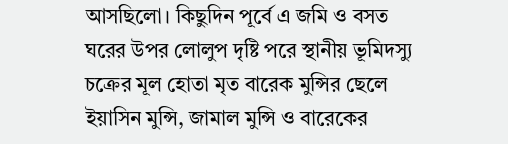আসছিলো। কিছুদিন পূর্বে এ জমি ও বসত ঘরের উপর লোলুপ দৃষ্টি পরে স্থানীয় ভূমিদস্যু চক্রের মূল হোতা মৃত বারেক মুন্সির ছেলে ইয়াসিন মুন্সি, জামাল মুন্সি ও বারেকের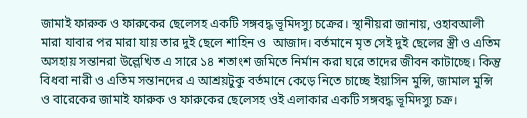জামাই ফারুক ও ফারুকের ছেলেসহ একটি সঙ্গবদ্ধ ভূমিদস্যু চক্রের। স্থানীয়রা জানায়, ওহাবআলী মারা যাবার পর মারা যায় তার দুই ছেলে শাহিন ও  আজাদ। বর্তমানে মৃত সেই দুই ছেলের স্ত্রী ও এতিম অসহায় সন্তানরা উল্লেখিত এ সারে ১৪ শতাংশ জমিতে নির্মান করা ঘরে তাদের জীবন কাটাচ্ছে। কিন্তু বিধবা নারী ও এতিম সন্তানদের এ আশ্রয়টুকু বর্তমানে কেড়ে নিতে চাচ্ছে ইয়াসিন মুন্সি, জামাল মুন্সি ও বারেকের জামাই ফারুক ও ফারুকের ছেলেসহ ওই এলাকার একটি সঙ্গবদ্ধ ভূমিদস্যু চক্র।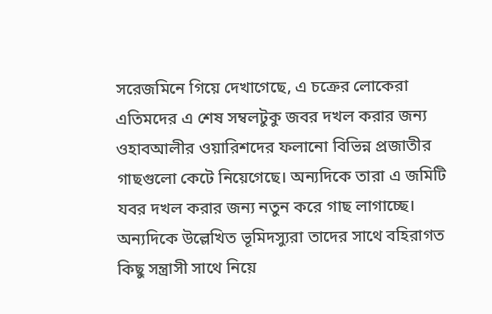সরেজমিনে গিয়ে দেখাগেছে, এ চক্রের লোকেরা এতিমদের এ শেষ সম্বলটুকু জবর দখল করার জন্য ওহাবআলীর ওয়ারিশদের ফলানো বিভিন্ন প্রজাতীর গাছগুলো কেটে নিয়েগেছে। অন্যদিকে তারা এ জমিটি যবর দখল করার জন্য নতুন করে গাছ লাগাচ্ছে। অন্যদিকে উল্লেখিত ভূমিদস্যুরা তাদের সাথে বহিরাগত কিছু সন্ত্রাসী সাথে নিয়ে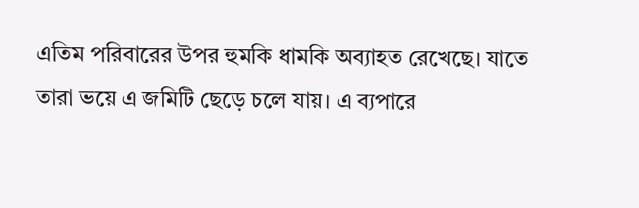এতিম পরিবারের উপর হুমকি ধামকি অব্যাহত রেখেছে। যাতে তারা ভয়ে এ জমিটি ছেড়ে চলে যায়। এ ব্যপারে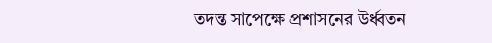তদন্ত সাপেক্ষে প্রশাসনের উর্ধ্বতন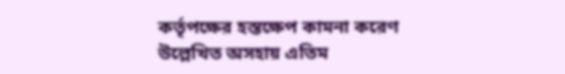কর্তৃপক্ষের হস্তক্ষেপ কামনা করেণ উল্লেখিত অসহায় এতিম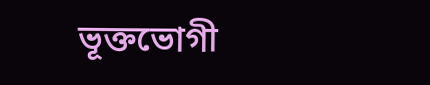ভূক্তভোগী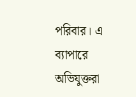পরিবার। এ ব্যাপারে অভিযুক্তরা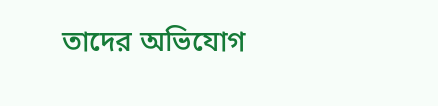তাদের অভিযোগ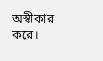অস্বীকার করে।